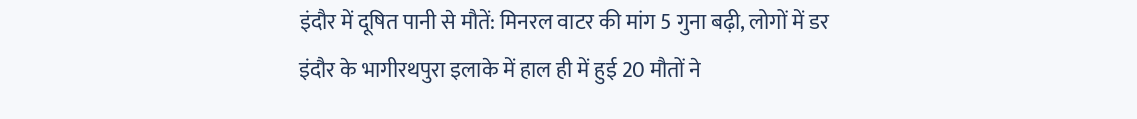इंदौर में दूषित पानी से मौतें: मिनरल वाटर की मांग 5 गुना बढ़ी, लोगों में डर
इंदौर के भागीरथपुरा इलाके में हाल ही में हुई 20 मौतों ने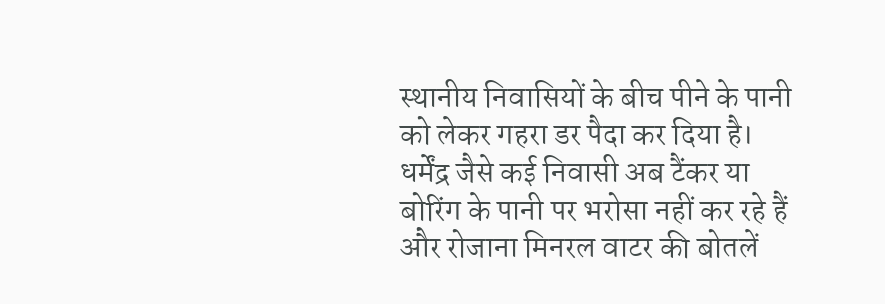स्थानीय निवासियों के बीच पीने के पानी को लेकर गहरा डर पैदा कर दिया है। धर्मेंद्र जैसे कई निवासी अब टैंकर या बोरिंग के पानी पर भरोसा नहीं कर रहे हैं और रोजाना मिनरल वाटर की बोतलें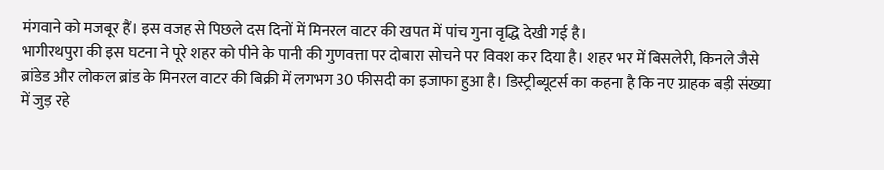मंगवाने को मजबूर हैं। इस वजह से पिछले दस दिनों में मिनरल वाटर की खपत में पांच गुना वृद्धि देखी गई है।
भागीरथपुरा की इस घटना ने पूरे शहर को पीने के पानी की गुणवत्ता पर दोबारा सोचने पर विवश कर दिया है। शहर भर में बिसलेरी, किनले जैसे ब्रांडेड और लोकल ब्रांड के मिनरल वाटर की बिक्री में लगभग 30 फीसदी का इजाफा हुआ है। डिस्ट्रीब्यूटर्स का कहना है कि नए ग्राहक बड़ी संख्या में जुड़ रहे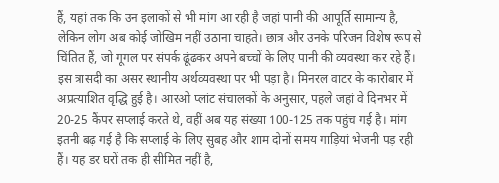हैं, यहां तक कि उन इलाकों से भी मांग आ रही है जहां पानी की आपूर्ति सामान्य है, लेकिन लोग अब कोई जोखिम नहीं उठाना चाहते। छात्र और उनके परिजन विशेष रूप से चिंतित हैं, जो गूगल पर संपर्क ढूंढकर अपने बच्चों के लिए पानी की व्यवस्था कर रहे हैं।
इस त्रासदी का असर स्थानीय अर्थव्यवस्था पर भी पड़ा है। मिनरल वाटर के कारोबार में अप्रत्याशित वृद्धि हुई है। आरओ प्लांट संचालकों के अनुसार, पहले जहां वे दिनभर में 20-25 कैंपर सप्लाई करते थे, वहीं अब यह संख्या 100-125 तक पहुंच गई है। मांग इतनी बढ़ गई है कि सप्लाई के लिए सुबह और शाम दोनों समय गाड़ियां भेजनी पड़ रही हैं। यह डर घरों तक ही सीमित नहीं है,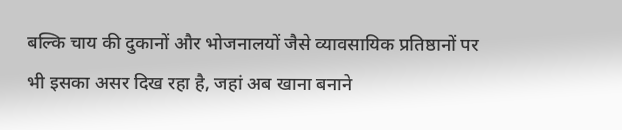बल्कि चाय की दुकानों और भोजनालयों जैसे व्यावसायिक प्रतिष्ठानों पर भी इसका असर दिख रहा है, जहां अब खाना बनाने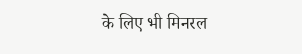के लिए भी मिनरल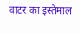वाटर का इस्तेमाल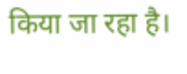किया जा रहा है।